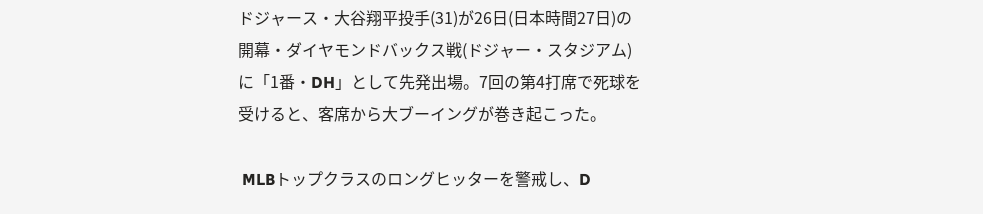ドジャース・大谷翔平投手(31)が26日(日本時間27日)の開幕・ダイヤモンドバックス戦(ドジャー・スタジアム)に「1番・DH」として先発出場。7回の第4打席で死球を受けると、客席から大ブーイングが巻き起こった。

 MLBトップクラスのロングヒッターを警戒し、D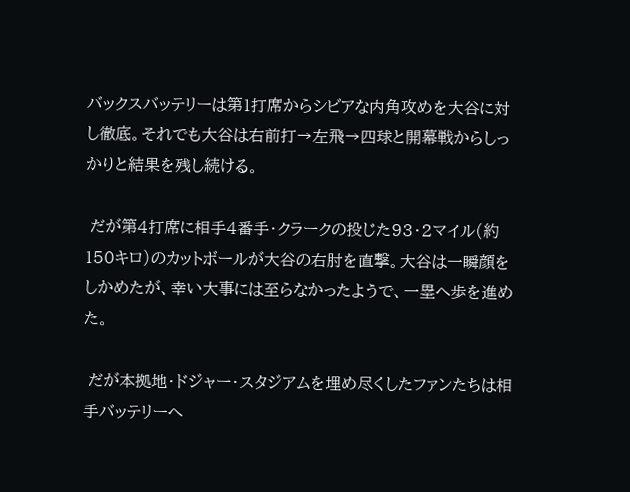バックスバッテリーは第1打席からシビアな内角攻めを大谷に対し徹底。それでも大谷は右前打→左飛→四球と開幕戦からしっかりと結果を残し続ける。

 だが第4打席に相手4番手・クラークの投じた93・2マイル(約150キロ)のカットボールが大谷の右肘を直撃。大谷は一瞬顔をしかめたが、幸い大事には至らなかったようで、一塁へ歩を進めた。

 だが本拠地・ドジャー・スタジアムを埋め尽くしたファンたちは相手バッテリーへ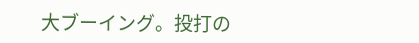大ブーイング。投打の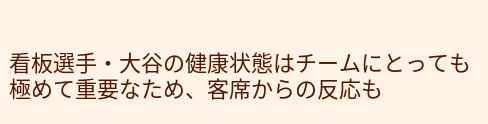看板選手・大谷の健康状態はチームにとっても極めて重要なため、客席からの反応も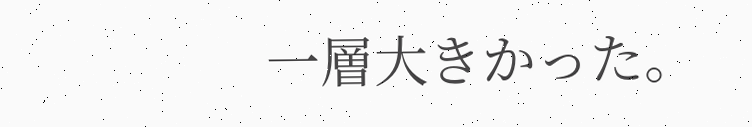一層大きかった。